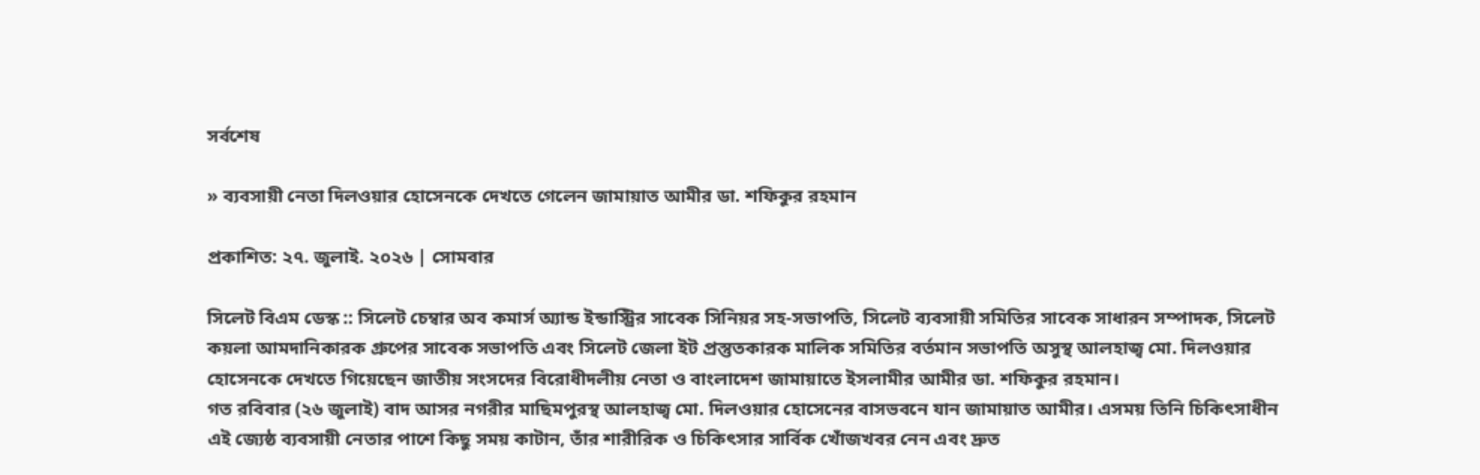সর্বশেষ

» ব্যবসায়ী নেতা দিলওয়ার হোসেনকে দেখতে গেলেন জামায়াত আমীর ডা. শফিকুর রহমান

প্রকাশিত: ২৭. জুলাই. ২০২৬ | সোমবার

সিলেট বিএম ডেস্ক :: সিলেট চেম্বার অব কমার্স অ্যান্ড ইন্ডাস্ট্রির সাবেক সিনিয়র সহ-সভাপতি, সিলেট ব্যবসায়ী সমিতির সাবেক সাধারন সম্পাদক, সিলেট কয়লা আমদানিকারক গ্রুপের সাবেক সভাপতি এবং সিলেট জেলা ইট প্রস্তুতকারক মালিক সমিতির বর্তমান সভাপতি অসুস্থ আলহাজ্ব মো. দিলওয়ার হোসেনকে দেখতে গিয়েছেন জাতীয় সংসদের বিরোধীদলীয় নেতা ও বাংলাদেশ জামায়াতে ইসলামীর আমীর ডা. শফিকুর রহমান।
গত রবিবার (২৬ জুলাই) বাদ আসর নগরীর মাছিমপুরস্থ আলহাজ্ব মো. দিলওয়ার হোসেনের বাসভবনে যান জামায়াত আমীর। এসময় তিনি চিকিৎসাধীন এই জ্যেষ্ঠ ব্যবসায়ী নেতার পাশে কিছু সময় কাটান, তাঁর শারীরিক ও চিকিৎসার সার্বিক খোঁজখবর নেন এবং দ্রুত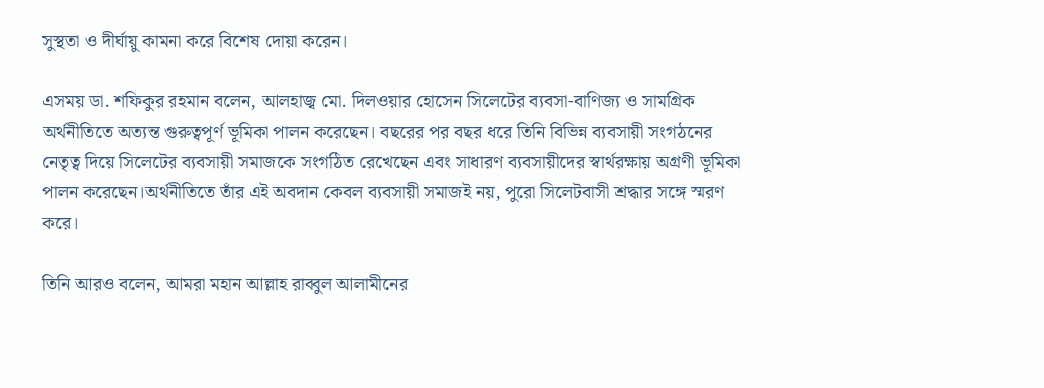সুস্থতা ও দীর্ঘায়ু কামনা করে বিশেষ দোয়া করেন।

এসময় ডা. শফিকুর রহমান বলেন, আলহাজ্ব মো. দিলওয়ার হোসেন সিলেটের ব্যবসা-বাণিজ্য ও সামগ্রিক অর্থনীতিতে অত্যন্ত গুরুত্বপূর্ণ ভূমিকা পালন করেছেন। বছরের পর বছর ধরে তিনি বিভিন্ন ব্যবসায়ী সংগঠনের নেতৃত্ব দিয়ে সিলেটের ব্যবসায়ী সমাজকে সংগঠিত রেখেছেন এবং সাধারণ ব্যবসায়ীদের স্বার্থরক্ষায় অগ্রণী ভূমিকা পালন করেছেন।অর্থনীতিতে তাঁর এই অবদান কেবল ব্যবসায়ী সমাজই নয়, পুরো সিলেটবাসী শ্রদ্ধার সঙ্গে স্মরণ করে।

তিনি আরও বলেন, আমরা মহান আল্লাহ রাব্বুল আলামীনের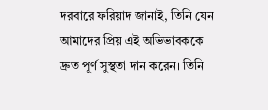দরবারে ফরিয়াদ জানাই, তিনি যেন আমাদের প্রিয় এই অভিভাবককে দ্রুত পূর্ণ সুস্থতা দান করেন। তিনি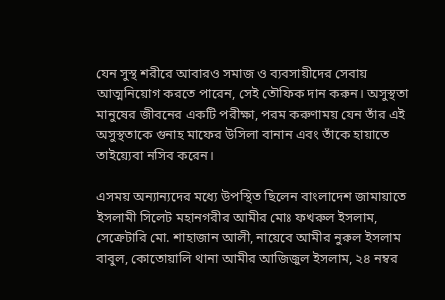যেন সুস্থ শরীরে আবারও সমাজ ও ব্যবসায়ীদের সেবায় আত্মনিয়োগ করতে পারেন, সেই তৌফিক দান করুন। অসুস্থতা মানুষের জীবনের একটি পরীক্ষা, পরম করুণাময় যেন তাঁর এই অসুস্থতাকে গুনাহ মাফের উসিলা বানান এবং তাঁকে হায়াতে তাইয়্যেবা নসিব করেন।

এসময় অন্যান্যদের মধ্যে উপস্থিত ছিলেন বাংলাদেশ জামায়াতে ইসলামী সিলেট মহানগরীর আমীর মোঃ ফখরুল ইসলাম, সেক্রেটারি মো. শাহাজান আলী, নায়েবে আমীর নুরুল ইসলাম বাবুল, কোতোয়ালি থানা আমীর আজিজুল ইসলাম, ২৪ নম্বর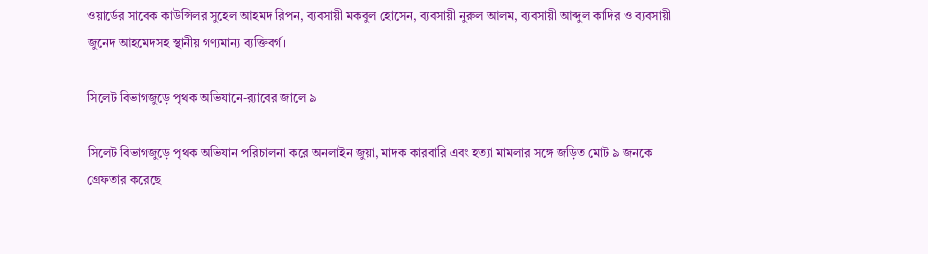ওয়ার্ডের সাবেক কাউন্সিলর সুহেল আহমদ রিপন, ব্যবসায়ী মকবুল হোসেন, ব্যবসায়ী নুরুল আলম, ব্যবসায়ী আব্দুল কাদির ও ব্যবসায়ী জুনেদ আহমেদসহ স্থানীয় গণ্যমান্য ব্যক্তিবর্গ।

সিলেট বিভাগজুড়ে পৃথক অভিযানে-র‌্যাবের জালে ৯

সিলেট বিভাগজুড়ে পৃথক অভিযান পরিচালনা করে অনলাইন জুয়া, মাদক কারবারি এবং হত্যা মামলার সঙ্গে জড়িত মোট ৯ জনকে গ্রেফতার করেছে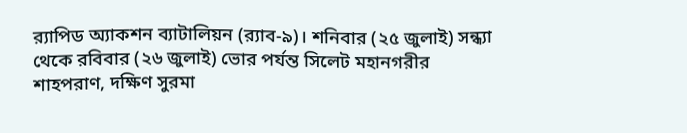র‌্যাপিড অ্যাকশন ব্যাটালিয়ন (র‌্যাব-৯)। শনিবার (২৫ জুলাই) সন্ধ্যা থেকে রবিবার (২৬ জুলাই) ভোর পর্যন্ত সিলেট মহানগরীর শাহপরাণ, দক্ষিণ সুরমা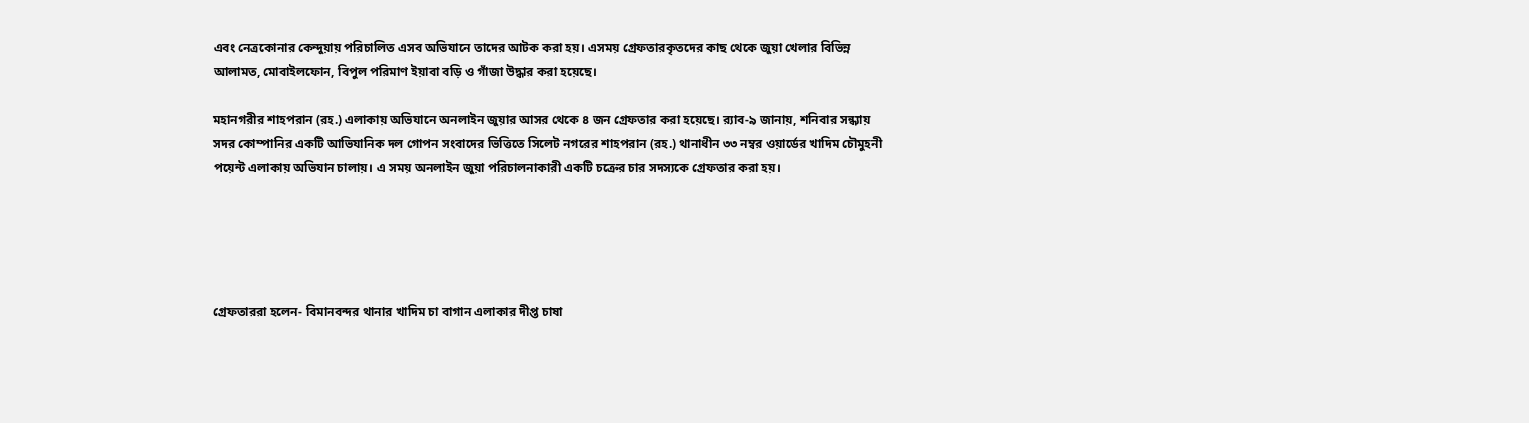এবং নেত্রকোনার কেন্দুয়ায় পরিচালিত এসব অভিযানে তাদের আটক করা হয়। এসময় গ্রেফতারকৃতদের কাছ থেকে জুয়া খেলার বিভিন্ন আলামত, মোবাইলফোন, বিপুল পরিমাণ ইয়াবা বড়ি ও গাঁজা উদ্ধার করা হয়েছে।

মহানগরীর শাহপরান (রহ.) এলাকায় অভিযানে অনলাইন জুয়ার আসর থেকে ৪ জন গ্রেফতার করা হয়েছে। র‌্যাব-৯ জানায়, শনিবার সন্ধ্যায় সদর কোম্পানির একটি আভিযানিক দল গোপন সংবাদের ভিত্তিতে সিলেট নগরের শাহপরান (রহ.) থানাধীন ৩৩ নম্বর ওয়ার্ডের খাদিম চৌমুহনী পয়েন্ট এলাকায় অভিযান চালায়। এ সময় অনলাইন জুয়া পরিচালনাকারী একটি চক্রের চার সদস্যকে গ্রেফতার করা হয়।





গ্রেফতাররা হলেন- বিমানবন্দর থানার খাদিম চা বাগান এলাকার দীপ্ত চাষা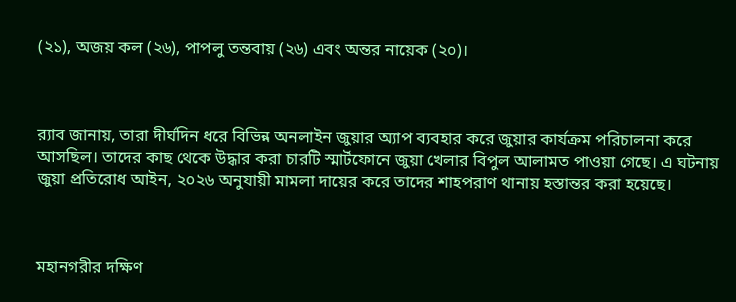(২১), অজয় কল (২৬), পাপলু তন্তবায় (২৬) এবং অন্তর নায়েক (২০)।



র‌্যাব জানায়, তারা দীর্ঘদিন ধরে বিভিন্ন অনলাইন জুয়ার অ্যাপ ব্যবহার করে জুয়ার কার্যক্রম পরিচালনা করে আসছিল। তাদের কাছ থেকে উদ্ধার করা চারটি স্মার্টফোনে জুয়া খেলার বিপুল আলামত পাওয়া গেছে। এ ঘটনায় জুয়া প্রতিরোধ আইন, ২০২৬ অনুযায়ী মামলা দায়ের করে তাদের শাহপরাণ থানায় হস্তান্তর করা হয়েছে।



মহানগরীর দক্ষিণ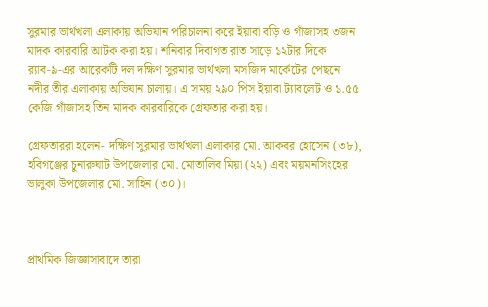সুরমার ভার্থখলা এলাকায় অভিযান পরিচালনা করে ইয়াবা বড়ি ও গাঁজাসহ ৩জন মাদক কারবারি আটক করা হয়। শনিবার দিবাগত রাত সাড়ে ১২টার দিকে র‌্যাব-৯-এর আরেকটি দল দক্ষিণ সুরমার ভার্থখলা মসজিদ মার্কেটের পেছনে নদীর তীর এলাকায় অভিযান চালায়। এ সময় ২৯০ পিস ইয়াবা ট্যাবলেট ও ১.৫৫ কেজি গাঁজাসহ তিন মাদক কারবারিকে গ্রেফতার করা হয়।

গ্রেফতাররা হলেন- দক্ষিণ সুরমার ভার্থখলা এলাকার মো. আকবর হোসেন (৩৮), হবিগঞ্জের চুনারুঘাট উপজেলার মো. মোতালিব মিয়া (২২) এবং ময়মনসিংহের ভালুকা উপজেলার মো. সাহিন (৩০)।



প্রাথমিক জিজ্ঞাসাবাদে তারা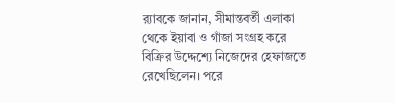র‌্যাবকে জানান, সীমান্তবর্তী এলাকা থেকে ইয়াবা ও গাঁজা সংগ্রহ করে বিক্রির উদ্দেশ্যে নিজেদের হেফাজতে রেখেছিলেন। পরে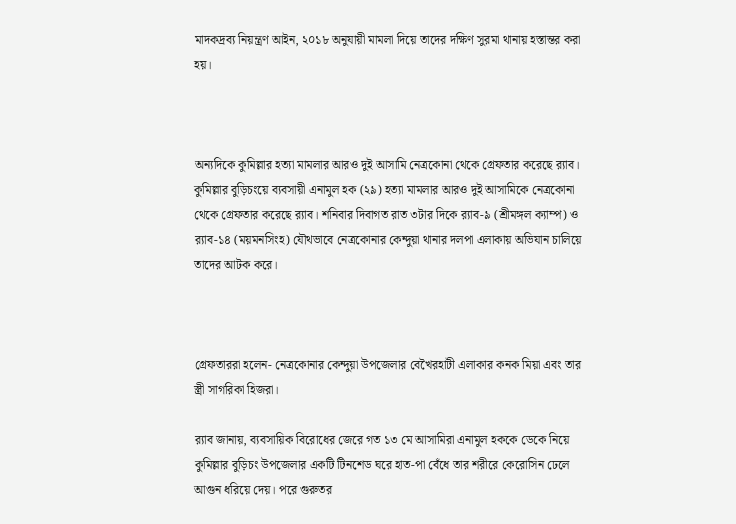মাদকদ্রব্য নিয়ন্ত্রণ আইন, ২০১৮ অনুযায়ী মামলা দিয়ে তাদের দক্ষিণ সুরমা থানায় হস্তান্তর করা হয়।



অন্যদিকে কুমিল্লার হত্যা মামলার আরও দুই আসামি নেত্রকোনা থেকে গ্রেফতার করেছে র‌্যাব। কুমিল্লার বুড়িচংয়ে ব্যবসায়ী এনামুল হক (২৯) হত্যা মামলার আরও দুই আসামিকে নেত্রকোনা থেকে গ্রেফতার করেছে র‌্যাব। শনিবার দিবাগত রাত ৩টার দিকে র‌্যাব-৯ (শ্রীমঙ্গল ক্যাম্প) ও র‌্যাব-১৪ (ময়মনসিংহ) যৌথভাবে নেত্রকোনার কেন্দুয়া থানার দলপা এলাকায় অভিযান চালিয়ে তাদের আটক করে।



গ্রেফতাররা হলেন- নেত্রকোনার কেন্দুয়া উপজেলার বেখৈরহাটী এলাকার কনক মিয়া এবং তার স্ত্রী সাগরিকা হিজরা।

র‌্যাব জানায়, ব্যবসায়িক বিরোধের জেরে গত ১৩ মে আসামিরা এনামুল হককে ডেকে নিয়ে কুমিল্লার বুড়িচং উপজেলার একটি টিনশেড ঘরে হাত-পা বেঁধে তার শরীরে কেরোসিন ঢেলে আগুন ধরিয়ে দেয়। পরে গুরুতর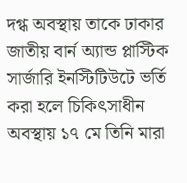দগ্ধ অবস্থায় তাকে ঢাকার জাতীয় বার্ন অ্যান্ড প্লাস্টিক সার্জারি ইনস্টিটিউটে ভর্তি করা হলে চিকিৎসাধীন অবস্থায় ১৭ মে তিনি মারা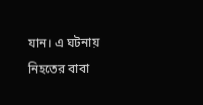যান। এ ঘটনায় নিহতের বাবা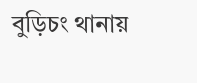বুড়িচং থানায়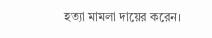হত্যা মামলা দায়ের করেন।